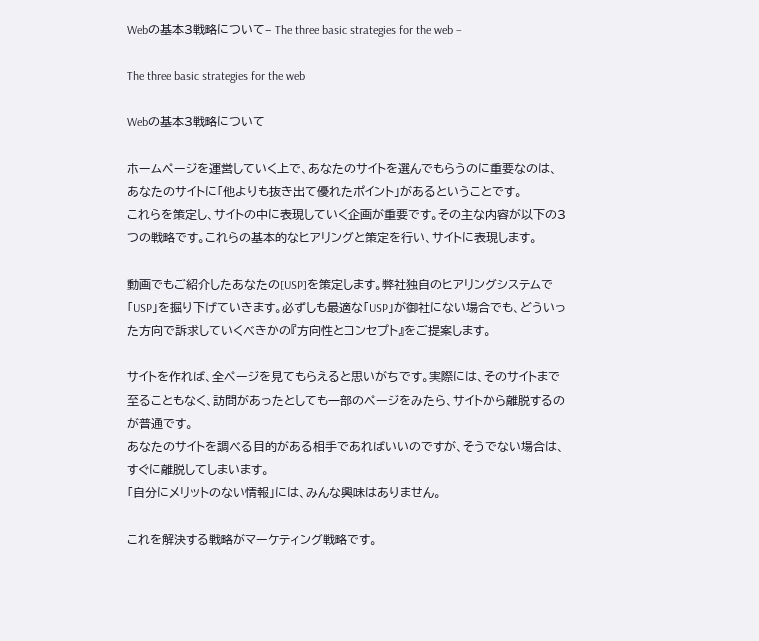Webの基本3戦略について– The three basic strategies for the web –

The three basic strategies for the web

Webの基本3戦略について

ホームページを運営していく上で、あなたのサイトを選んでもらうのに重要なのは、あなたのサイトに「他よりも抜き出て優れたポイント」があるということです。
これらを策定し、サイトの中に表現していく企画が重要です。その主な内容が以下の3つの戦略です。これらの基本的なヒアリングと策定を行い、サイトに表現します。

動画でもご紹介したあなたの[USP]を策定します。弊社独自のヒアリングシステムで「USP」を掘り下げていきます。必ずしも最適な「USP」が御社にない場合でも、どういった方向で訴求していくべきかの『方向性とコンセプト』をご提案します。

サイトを作れば、全ページを見てもらえると思いがちです。実際には、そのサイトまで至ることもなく、訪問があったとしても一部のページをみたら、サイトから離脱するのが普通です。
あなたのサイトを調べる目的がある相手であればいいのですが、そうでない場合は、すぐに離脱してしまいます。
「自分にメリットのない情報」には、みんな興味はありません。

これを解決する戦略がマーケティング戦略です。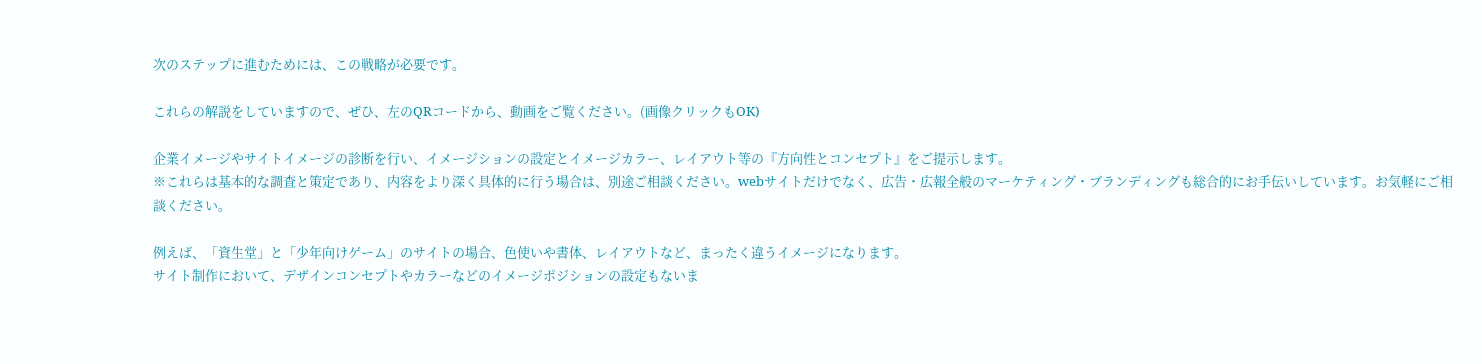次のステップに進むためには、この戦略が必要です。

これらの解説をしていますので、ぜひ、左のQRコードから、動画をご覧ください。(画像クリックもOK)

企業イメージやサイトイメージの診断を行い、イメージションの設定とイメージカラー、レイアウト等の『方向性とコンセプト』をご提示します。
※これらは基本的な調査と策定であり、内容をより深く具体的に行う場合は、別途ご相談ください。webサイトだけでなく、広告・広報全般のマーケティング・ブランディングも総合的にお手伝いしています。お気軽にご相談ください。

例えば、「資生堂」と「少年向けゲーム」のサイトの場合、色使いや書体、レイアウトなど、まったく違うイメージになります。
サイト制作において、デザインコンセプトやカラーなどのイメージポジションの設定もないま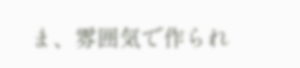ま、雰囲気で作られ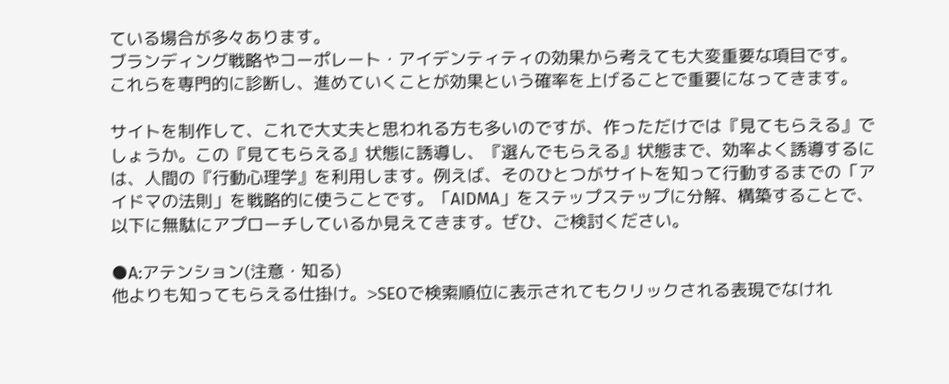ている場合が多々あります。
ブランディング戦略やコーポレート・アイデンティティの効果から考えても大変重要な項目です。
これらを専門的に診断し、進めていくことが効果という確率を上げることで重要になってきます。

サイトを制作して、これで大丈夫と思われる方も多いのですが、作っただけでは『見てもらえる』でしょうか。この『見てもらえる』状態に誘導し、『選んでもらえる』状態まで、効率よく誘導するには、人間の『行動心理学』を利用します。例えば、そのひとつがサイトを知って行動するまでの「アイドマの法則」を戦略的に使うことです。「AIDMA」をステップステップに分解、構築することで、以下に無駄にアプローチしているか見えてきます。ぜひ、ご検討ください。

●A:アテンション(注意・知る)
他よりも知ってもらえる仕掛け。>SEOで検索順位に表示されてもクリックされる表現でなけれ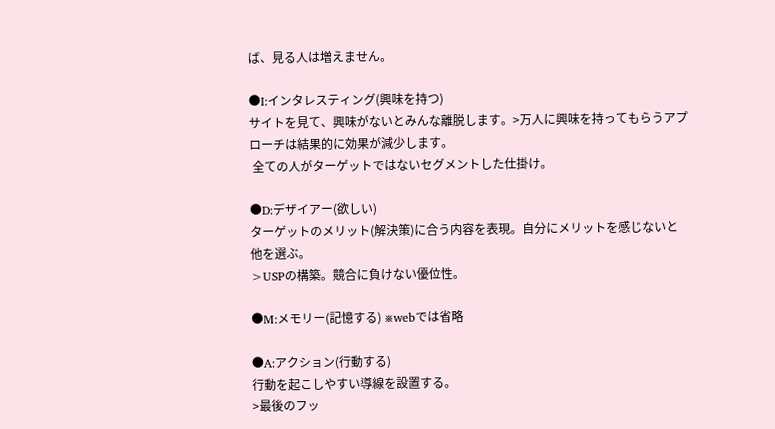ば、見る人は増えません。

●I:インタレスティング(興味を持つ)
サイトを見て、興味がないとみんな離脱します。>万人に興味を持ってもらうアプローチは結果的に効果が減少します。
 全ての人がターゲットではないセグメントした仕掛け。

●D:デザイアー(欲しい)
ターゲットのメリット(解決策)に合う内容を表現。自分にメリットを感じないと他を選ぶ。
>USPの構築。競合に負けない優位性。

●M:メモリー(記憶する) ※webでは省略

●A:アクション(行動する)
行動を起こしやすい導線を設置する。
>最後のフッ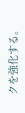クを強化する。